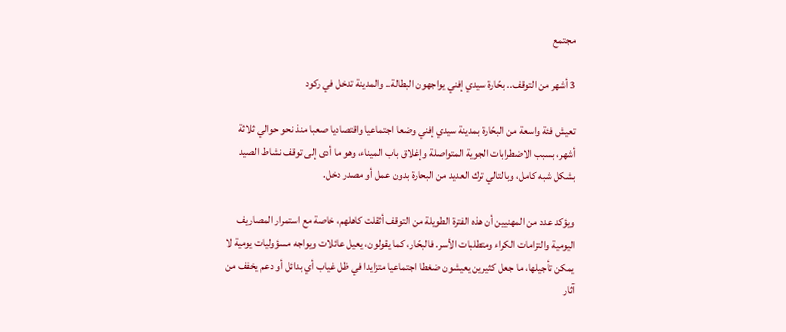مجتمع

3 أشهر من التوقف.. بحّارة سيدي إفني يواجهون البطالة.. والمدينة تدخل في ركود

تعيش فئة واسعة من البحّارة بمدينة سيدي إفني وضعا اجتماعيا واقتصاديا صعبا منذ نحو حوالي ثلاثة أشهر، بسبب الاضطرابات الجوية المتواصلة وإغلاق باب الميناء، وهو ما أدى إلى توقف نشاط الصيد بشكل شبه كامل، وبالتالي ترك العديد من البحارة بدون عمل أو مصدر دخل.

ويؤكد عدد من المهنيين أن هذه الفترة الطويلة من التوقف أثقلت كاهلهم، خاصة مع استمرار المصاريف اليومية والتزامات الكراء ومتطلبات الأسر. فالبحّار، كما يقولون، يعيل عائلات ويواجه مسؤوليات يومية لا يمكن تأجيلها، ما جعل كثيرين يعيشون ضغطا اجتماعيا متزايدا في ظل غياب أي بدائل أو دعم يخفف من آثار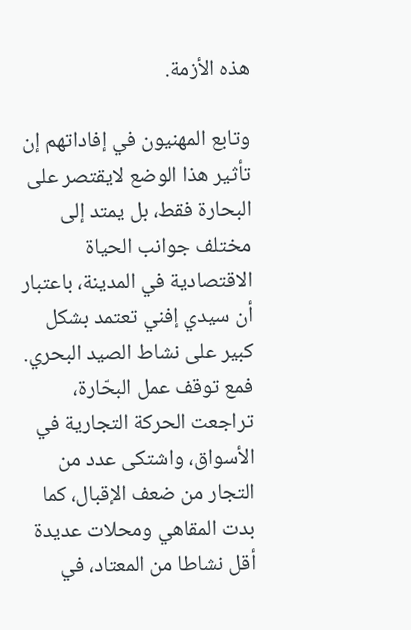هذه الأزمة.

وتابع المهنيون في إفاداتهم إن تأثير هذا الوضع لايقتصر على البحارة فقط، بل يمتد إلى مختلف جوانب الحياة الاقتصادية في المدينة، باعتبار أن سيدي إفني تعتمد بشكل كبير على نشاط الصيد البحري. فمع توقف عمل البحّارة، تراجعت الحركة التجارية في الأسواق، واشتكى عدد من التجار من ضعف الإقبال، كما بدت المقاهي ومحلات عديدة أقل نشاطا من المعتاد، في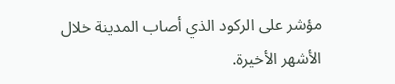مؤشر على الركود الذي أصاب المدينة خلال الأشهر الأخيرة.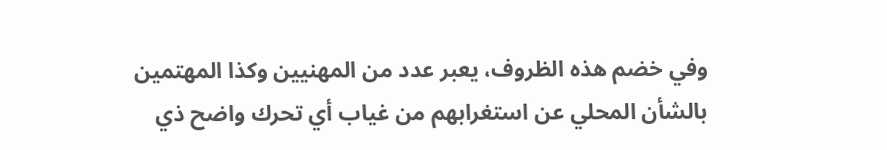وفي خضم هذه الظروف، يعبر عدد من المهنيين وكذا المهتمين بالشأن المحلي عن استغرابهم من غياب أي تحرك واضح ذي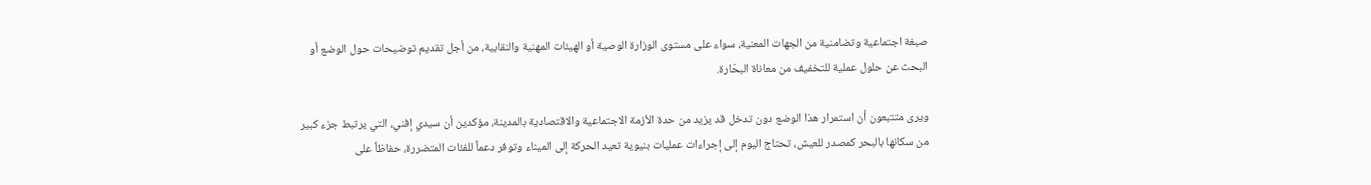صبغة اجتماعية وتضامنية من الجهات المعنية، سواء على مستوى الوزارة الوصية أو الهيئات المهنية والنقابية، من أجل تقديم توضيحات حول الوضع أو البحث عن حلول عملية للتخفيف من معاناة البحّارة.

ويرى متتبعون أن استمرار هذا الوضع دون تدخل قد يزيد من حدة الأزمة الاجتماعية والاقتصادية بالمدينة، مؤكدين أن سيدي إفني، التي يرتبط جزء كبير من سكانها بالبحر كمصدر للعيش، تحتاج اليوم إلى إجراءات عمليات بنيوية تعيد الحركة إلى الميناء وتوفر دعماً للفئات المتضررة، حفاظاً على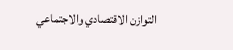التوازن الاقتصادي والاجتماعي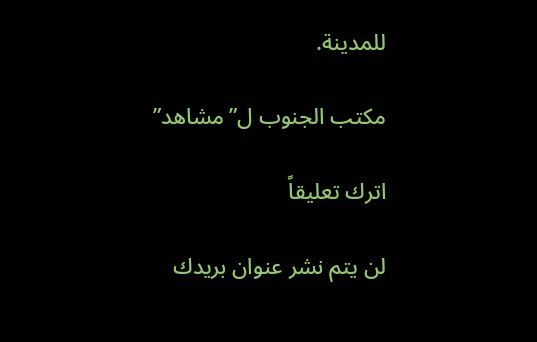للمدينة.

مكتب الجنوب ل”مشاهد”

اترك تعليقاً

لن يتم نشر عنوان بريدك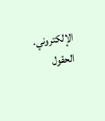الإلكتروني. الحقول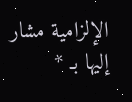الإلزامية مشار إليها بـ *